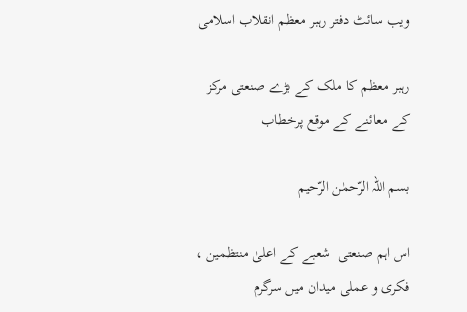ویب سائٹ دفتر رہبر معظم انقلاب اسلامی

رہبر معظم کا ملک کے بڑے صنعتی مرکز کے معائنے کے موقع پرخطاب

بسم اللہ الرّحمٰن الرّحیم

اس اہم صنعتی  شعبے کے اعلیٰ منتظمین ، فکری و عملی میدان میں سرگرم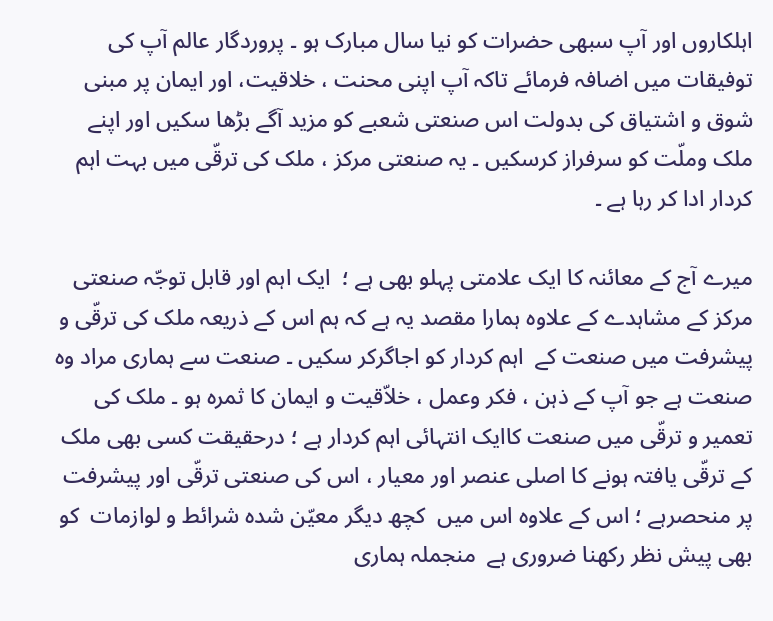اہلکاروں اور آپ سبھی حضرات کو نیا سال مبارک ہو ۔ پروردگار عالم آپ کی توفیقات میں اضافہ فرمائے تاکہ آپ اپنی محنت ، خلاقیت، اور ایمان پر مبنی شوق و اشتیاق کی بدولت اس صنعتی شعبے کو مزید آگے بڑھا سکیں اور اپنے ملک وملّت کو سرفراز کرسکیں ۔ یہ صنعتی مرکز ، ملک کی ترقّی میں بہت اہم کردار ادا کر رہا ہے ۔

میرے آج کے معائنہ کا ایک علامتی پہلو بھی ہے ؛  ایک اہم اور قابل توجّہ صنعتی مرکز کے مشاہدے کے علاوہ ہمارا مقصد یہ ہے کہ ہم اس کے ذریعہ ملک کی ترقّی و پیشرفت میں صنعت کے  اہم کردار کو اجاگرکر سکیں ۔ صنعت سے ہماری مراد وہ صنعت ہے جو آپ کے ذہن ، فکر وعمل ، خلاّقیت و ایمان کا ثمرہ ہو ۔ ملک کی تعمیر و ترقّی میں صنعت کاایک انتہائی اہم کردار ہے ؛ درحقیقت کسی بھی ملک کے ترقّی یافتہ ہونے کا اصلی عنصر اور معیار ، اس کی صنعتی ترقّی اور پیشرفت پر منحصرہے ؛ اس کے علاوہ اس میں  کچھ دیگر معیّن شدہ شرائط و لوازمات  کو بھی پیش نظر رکھنا ضروری ہے  منجملہ ہماری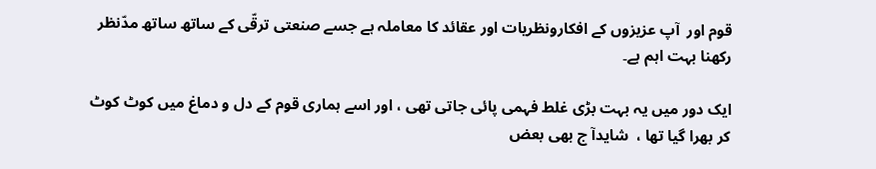قوم اور  آپ عزیزوں کے افکارونظریات اور عقائد کا معاملہ ہے جسے صنعتی ترقّی کے ساتھ ساتھ مدّنظر رکھنا بہت اہم ہے۔

ایک دور میں یہ بہت بڑی غلط فہمی پائی جاتی تھی ، اور اسے ہماری قوم کے دل و دماغ میں کوٹ کوٹ کر بھرا گیا تھا ،  شایدآ ج بھی بعض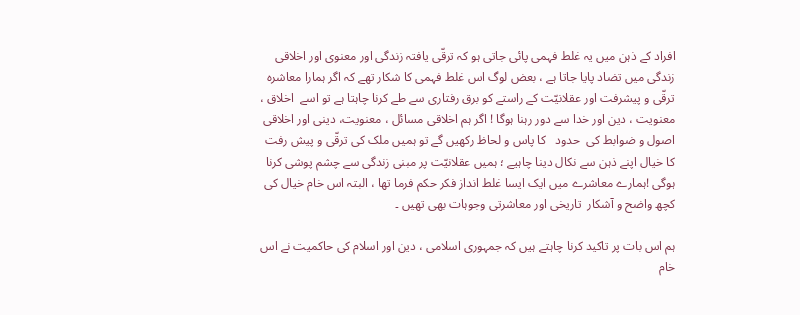افراد کے ذہن میں یہ غلط فہمی پائی جاتی ہو کہ ترقّی یافتہ زندگی اور معنوی اور اخلاقی زندگی میں تضاد پایا جاتا ہے ، بعض لوگ اس غلط فہمی کا شکار تھے کہ اگر ہمارا معاشرہ ترقّی و پیشرفت اور عقلانیّت کے راستے کو برق رفتاری سے طے کرنا چاہتا ہے تو اسے  اخلاق ، معنویت ، دین اور خدا سے دور رہنا ہوگا ! اگر ہم اخلاقی مسائل ، معنویت، دینی اور اخلاقی اصول و ضوابط کی  حدود   کا پاس و لحاظ رکھیں گے تو ہمیں ملک کی ترقّی و پیش رفت کا خیال اپنے ذہن سے نکال دینا چاہیے ؛ ہمیں عقلانیّت پر مبنی زندگی سے چشم پوشی کرنا ہوگی !ہمارے معاشرے میں ایک ایسا غلط انداز فکر حکم فرما تھا ، البتہ اس خام خیال کی کچھ واضح و آشکار  تاریخی اور معاشرتی وجوہات بھی تھیں ۔

ہم اس بات پر تاکید کرنا چاہتے ہیں کہ جمہوری اسلامی ، دین اور اسلام کی حاکمیت نے اس خام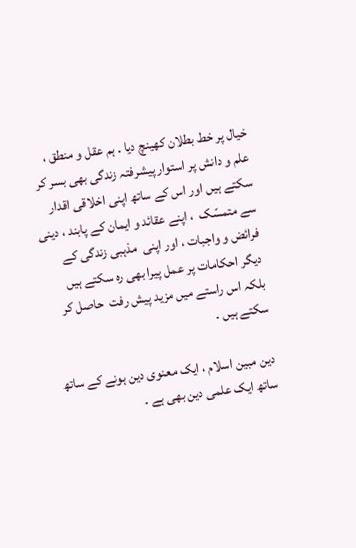خیال پر خط بطلان کھینچ دیا ۔ ہم عقل و منطق ، علم و دانش پر استوار پیشرفتہ زندگی بھی بسر کر سکتے ہیں اور اس کے ساتھ اپنی اخلاقی اقدار سے متمسّک  ، اپنے عقائد و ایمان کے پابند ، دینی فرائض و واجبات ، اور اپنی  مذہبی زندگی کے دیگر احکامات پر عمل پیرا بھی رہ سکتے ہیں بلکہ اس راستے میں مزید پیش رفت  حاصل کر سکتے ہیں ۔

دین مبین اسلام ، ایک معنوی دین ہونے کے ساتھ ساتھ ایک علمی دین بھی ہے ۔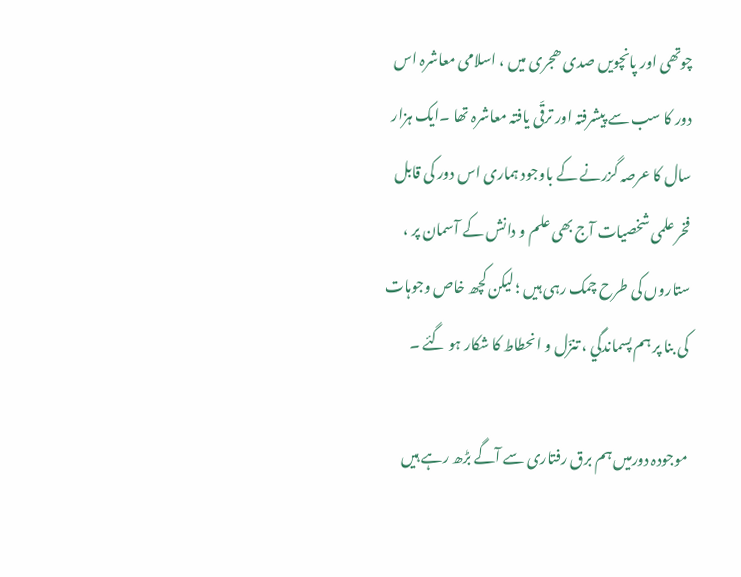چوتھی اور پانچویں صدی ھجری میں ، اسلامی معاشرہ اس دور کا سب سے پیشرفتہ اور ترقّی یافتہ معاشرہ تھا ۔ایک ہزار سال کا عرصہ گزرنے کے باوجود ہماری اس دور کی قابل فخر علمی شخصیات آج بھی علم و دانش کے آسمان پر ، ستاروں کی طرح چمک رہی ہیں ؛ لیکن کچھ خاص وجوہات کی بنا پر ہم پسماندگي ، تنزّل و انحطاط کا شکار ہو گئے ۔

موجودہ دورمیں ہم برق رفتاری سے آگے بڑھ رہے ہیں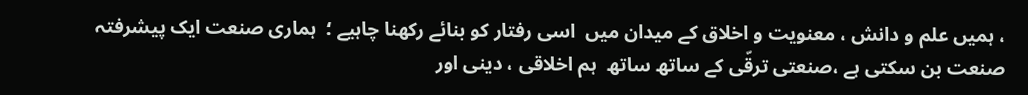، ہمیں علم و دانش ، معنویت و اخلاق کے میدان میں  اسی رفتار کو بنائے رکھنا چاہیے ؛  ہماری صنعت ایک پیشرفتہ صنعت بن سکتی ہے ،صنعتی ترقّی کے ساتھ ساتھ  ہم اخلاقی ، دینی اور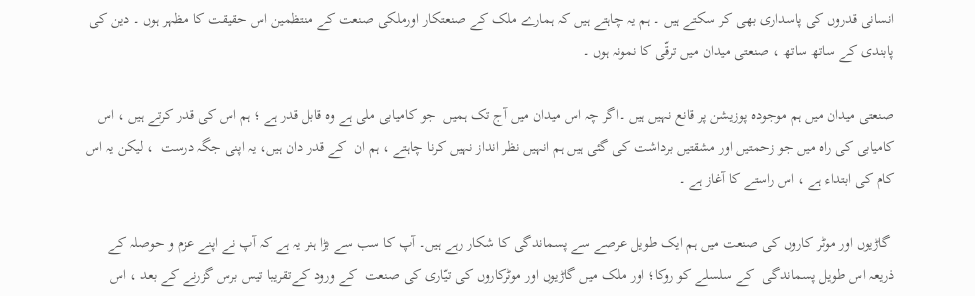انسانی قدروں کی پاسداری بھی کر سکتے ہیں ۔ ہم یہ چاہتے ہیں کہ ہمارے ملک کے صنعتکار اورملکی صنعت کے منتظمین اس حقیقت کا مظہر ہوں ۔ دین کی پابندی کے ساتھ ساتھ ، صنعتی میدان میں ترقّی کا نمونہ ہوں ۔

صنعتی میدان میں ہم موجودہ پوزیشن پر قانع نہیں ہیں ۔اگر چہ اس میدان میں آج تک ہمیں  جو کامیابی ملی ہے وہ قابل قدر ہے ؛ ہم اس کی قدر کرتے ہیں ، اس کامیابی کی راہ میں جو زحمتیں اور مشقتیں برداشت کی گئی ہیں ہم انہیں نظر انداز نہیں کرنا چاہتے ، ہم ان  کے قدر دان ہیں، یہ اپنی جگہ درست  ، لیکن یہ اس کام کی ابتداء ہے ، اس راستے کا آغاز ہے ۔

 گاڑیوں اور موٹر کاروں کی صنعت میں ہم ایک طویل عرصے سے پسماندگی کا شکار رہے ہیں۔ آپ کا سب سے بڑا ہنر یہ ہے کہ آپ نے اپنے عزم و حوصلہ کے ذریعہ اس طویل پسماندگی  کے سلسلے کو روکا؛ اور ملک میں گاڑیوں اور موٹرکاروں کی تیّاری کی صنعت  کے ورود کےتقریبا تیس برس گزرنے کے بعد ، اس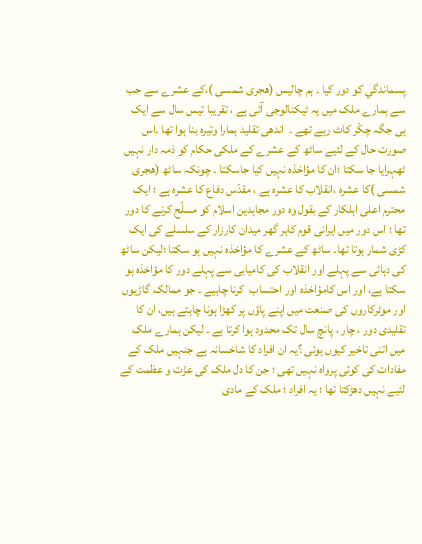پسماندگي کو دور کیا ۔ ہم چالیس (ھجری شمسی )،کے عشرے سے جب سے ہمارے ملک میں یہ ٹیکنالوجی آئی ہے ، تقریبا تیس سال سے ایک ہی جگہ چکّر کاٹ رہے تھے ۔  اندھی تقلید ہمارا وتیرہ بنا ہوا تھا ۔اس صورت حال کے لئیے ساٹھ کے عشرے کے ملکی حکام کو ذمہ دار نہیں ٹھہرایا جا سکتا ؛ان کا مؤاخذہ نہیں کیا جاسکتا ۔ چونکہ ساٹھ (ھجری شمسی )کا عشرہ ،انقلاب کا عشرہ ہے ، مقدّس دفاع کا عشرہ ہے ؛ ایک محترم اعلی اہلکار کے بقول وہ دور مجاہدین اسلام کو مسلّح کرنے کا دور تھا ؛ اس دور میں ایرانی قوم کاہر گھر میدان کارزار کے سلسلے کی ایک  کڑی شمار ہوتا تھا۔ ساٹھ کے عشرے کا مؤاخذہ نہیں ہو سکتا ؛لیکن ساٹھ کی دہائی سے پہلے اور انقلاب کی کامیابی سے پہلے دور کا مؤاخذہ ہو سکتا ہے، اور اس کامؤاخذہ اور احتساب  کرنا چاہیے ۔ جو ممالک گاڑیوں اور موٹرکاروں کی صنعت میں اپنے پاؤں پر کھڑا ہونا چاہتے ہیں، ان کا تقلیدی دور ، چار ، پانچ سال تک محدود ہوا کرتا ہے ۔ لیکن ہمارے ملک میں اتنی تاخیر کیوں ہوئی ؟یہ ان افراد کا شاخسانہ ہے جنہیں ملک کے مفادات کی کوئی پرواہ نہیں تھی ؛ جن کا دل ملک کی عزّت و عظمت کے لئیے نہیں دھڑکتا تھا ؛ یہ افراد ؛ ملک کے مادی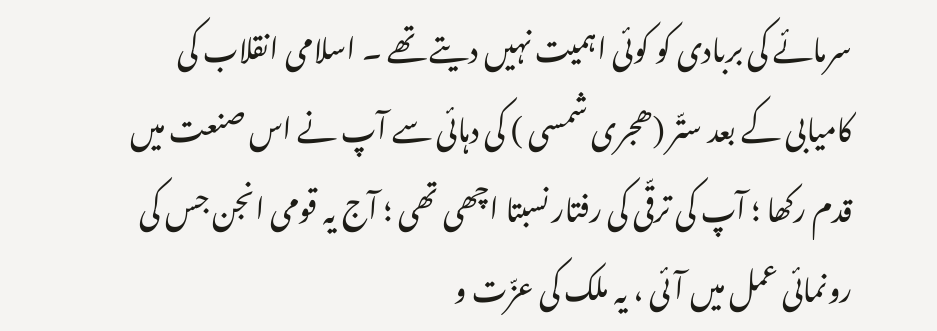سرمائے کی بربادی کو کوئی اہمیت نہیں دیتے تھے ۔ اسلامی انقلاب کی کامیابی کے بعد ستّر (ھجری شمسی ) کی دہائی سے آپ نے اس صنعت میں قدم رکھا ؛ آپ کی ترقّی کی رفتار نسبتا اچھی تھی ؛ آج یہ قومی انجن جس کی رونمائی عمل میں آئی ، یہ ملک کی عزّت و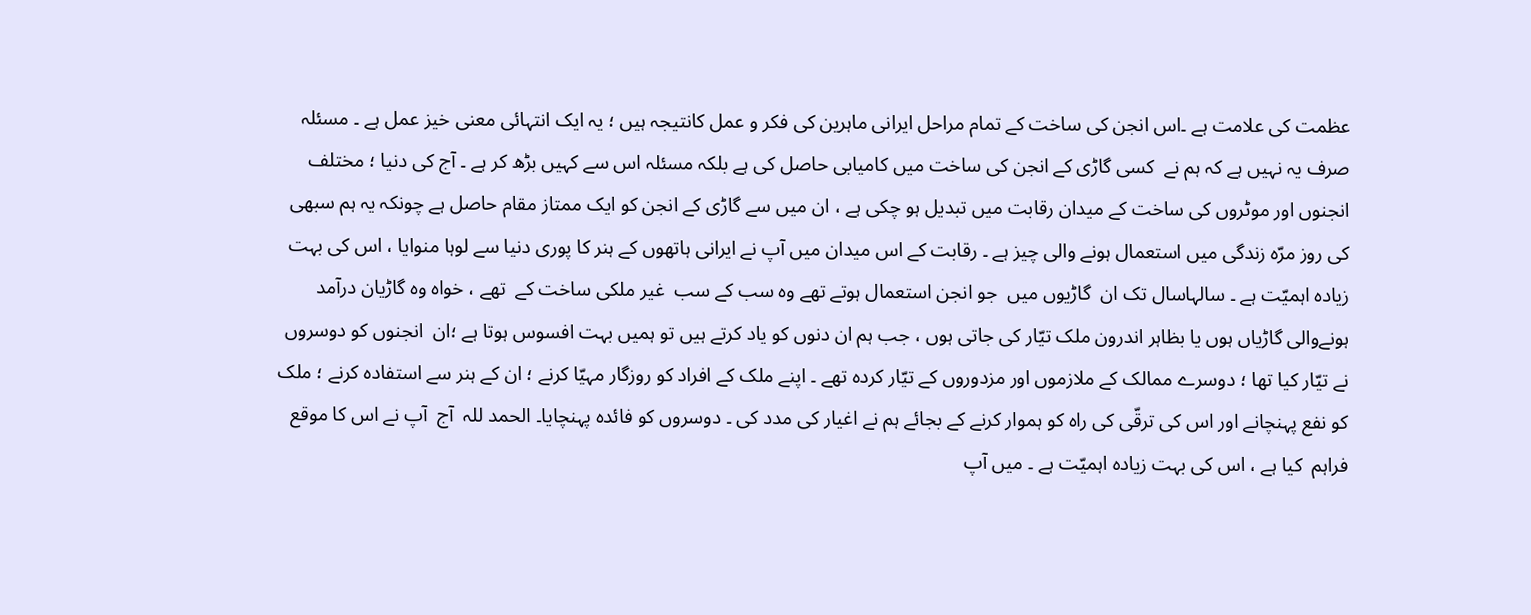عظمت کی علامت ہے ۔اس انجن کی ساخت کے تمام مراحل ایرانی ماہرین کی فکر و عمل کانتیجہ ہیں ؛ یہ ایک انتہائی معنی خیز عمل ہے ۔ مسئلہ صرف یہ نہیں ہے کہ ہم نے  کسی گاڑی کے انجن کی ساخت میں کامیابی حاصل کی ہے بلکہ مسئلہ اس سے کہیں بڑھ کر ہے ۔ آج کی دنیا ؛ مختلف انجنوں اور موٹروں کی ساخت کے میدان رقابت میں تبدیل ہو چکی ہے ، ان میں سے گاڑی کے انجن کو ایک ممتاز مقام حاصل ہے چونکہ یہ ہم سبھی کی روز مرّہ زندگی میں استعمال ہونے والی چیز ہے ۔ رقابت کے اس میدان میں آپ نے ایرانی ہاتھوں کے ہنر کا پوری دنیا سے لوہا منوایا ، اس کی بہت زیادہ اہمیّت ہے ۔ سالہاسال تک ان  گاڑیوں میں  جو انجن استعمال ہوتے تھے وہ سب کے سب  غیر ملکی ساخت کے  تھے ، خواہ وہ گاڑیان درآمد ہونےوالی گاڑیاں ہوں یا بظاہر اندرون ملک تیّار کی جاتی ہوں ، جب ہم ان دنوں کو یاد کرتے ہیں تو ہمیں بہت افسوس ہوتا ہے ؛ان  انجنوں کو دوسروں نے تیّار کیا تھا ؛ دوسرے ممالک کے ملازموں اور مزدوروں کے تیّار کردہ تھے ۔ اپنے ملک کے افراد کو روزگار مہیّا کرنے ؛ ان کے ہنر سے استفادہ کرنے ؛ ملک کو نفع پہنچانے اور اس کی ترقّی کی راہ کو ہموار کرنے کے بجائے ہم نے اغیار کی مدد کی ۔ دوسروں کو فائدہ پہنچایا۔ الحمد للہ  آج  آپ نے اس کا موقع فراہم  کیا ہے ، اس کی بہت زیادہ اہمیّت ہے ۔ میں آپ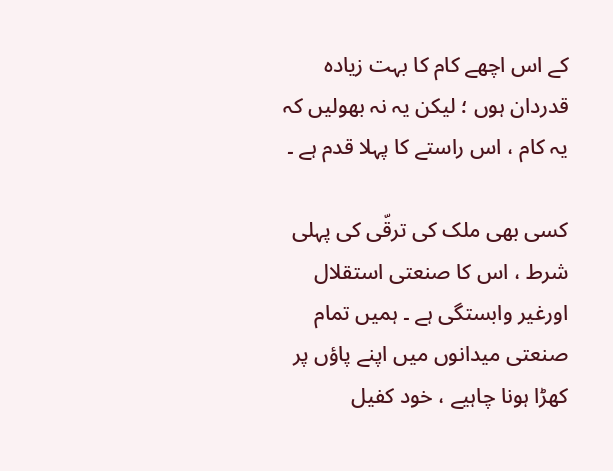کے اس اچھے کام کا بہت زیادہ قدردان ہوں ؛ لیکن یہ نہ بھولیں کہ یہ کام ، اس راستے کا پہلا قدم ہے ۔

کسی بھی ملک کی ترقّی کی پہلی شرط ، اس کا صنعتی استقلال اورغیر وابستگی ہے ۔ ہمیں تمام صنعتی میدانوں میں اپنے پاؤں پر کھڑا ہونا چاہیے ، خود کفیل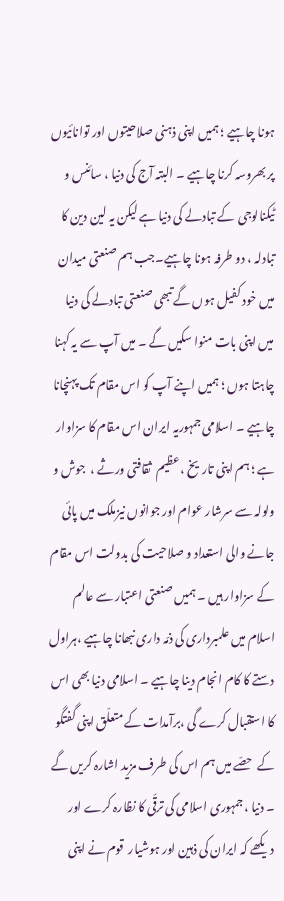ہونا چاہیے ؛ ہمیں اپنی ذہنی صلاحیتوں اور توانائیوں پر بھروسہ کرنا چاہیے ۔ البتہ آج کی دنیا ، سائنس و ٹیکنالوجی  کے تبادلے کی دنیا ہے لیکن یہ لین دین کا تبادلہ ، دو طرفہ ہونا چاہیے۔جب ہم صنعتی میدان میں خود کفیل ہوں گے تبھی صنعتی تبادلے کی دنیا میں اپنی بات منوا سکیں گے ۔ میں آپ سے یہ کہنا چاہتا ہوں ؛ ہمیں اپنے آپ کو اس مقام تک پہنچانا چاہیے ۔ اسلامی جمہوریہ ایران اس مقام کا سزاوار ہے ؛ ہم اپنی تاریخ ، عظیم  ثقافتی ورثے ،  جوش و ولولہ سے سرشار عوام اور جوانوں نیزملک میں پائی جانے والی استعداد و صلاحیت کی بدولت اس مقام کے سزاوار ہیں ۔ ہمیں صنعتی اعتبار سے عالم اسلام میں علمبرداری کی ذمّہ داری نبھانا چاہیے ،ہراول دستے کا کام انجام دینا چاہیے ۔ اسلامی دنیا بھی اس کا استقبال کرے گی ،برآمدات کے متعلّق اپنی گفتگو کے  حصّے میں ہم اس کی طرف مزید اشارہ کریں گے ۔ دنیا ،جمہوری اسلامی کی ترقّی کا نظارہ کرے اور دیکھے کہ ایران کی ذہین اور ہوشیار  قوم نے اپنی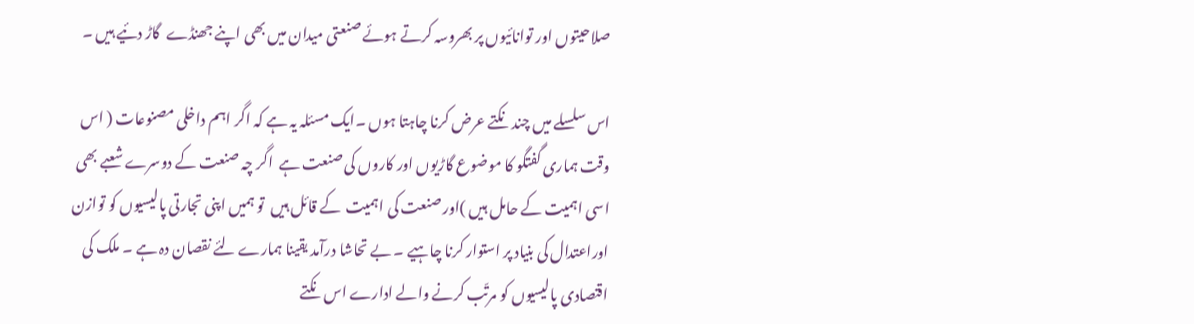صلاحیتوں اور توانائیوں پر بھروسہ کرتے ہوئے صنعتی میدان میں بھی اپنے جھنڈے  گاڑ دئیے ہیں ۔

اس سلسلے میں چند نکتے عرض کرنا چاہتا ہوں ۔ایک مسئلہ یہ ہے کہ اگر اہم داخلی مصنوعات ( اس وقت ہماری گفتگو کا موضوع گاڑیوں اور کاروں کی صنعت ہے  اگر چہ صنعت کے دوسرے شعبے بھی اسی اہمیت کے حامل ہیں )اور صنعت کی اہمیت  کے قائل ہیں  تو ہمیں اپنی تجارتی پالیسیوں کو توازن اوراعتدال کی بنیاد پر استوار کرنا چاہیے ۔ بے تحاشا درآمد یقینا ہمارے لئے نقصان دہ ہے ۔ ملک کی اقتصادی پالیسیوں کو مرتّب کرنے والے ادارے اس نکتے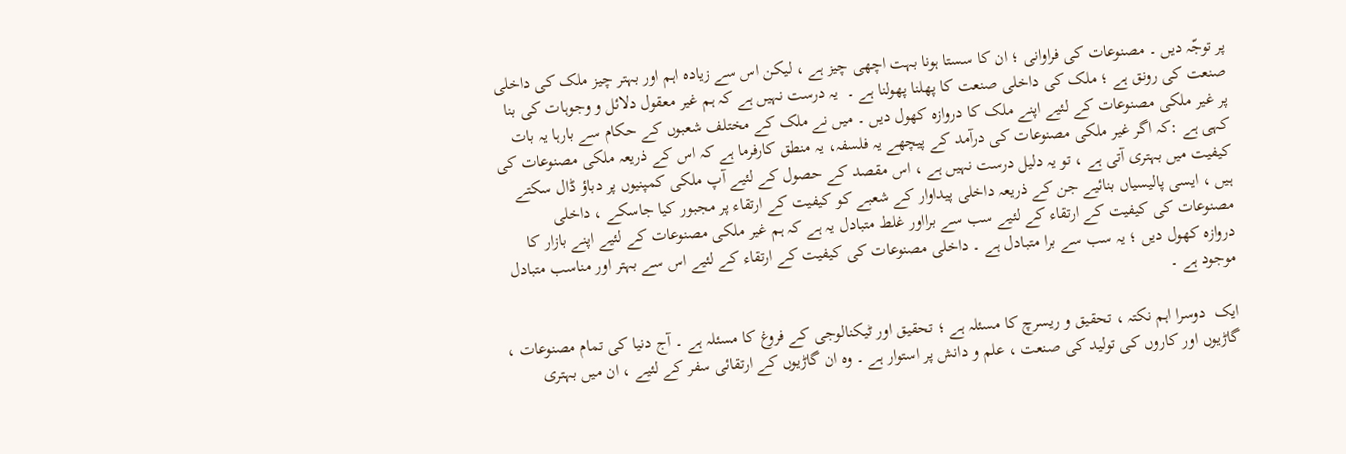پر توجّہ دیں ۔ مصنوعات کی فراوانی ؛ ان کا سستا ہونا بہت اچھی چیز ہے ، لیکن اس سے زیادہ اہم اور بہتر چیز ملک کی داخلی صنعت کی رونق ہے ؛ ملک کی داخلی صنعت کا پھلنا پھولنا ہے ۔  یہ درست نہیں ہے کہ ہم غیر معقول دلائل و وجوہات کی بنا پر غیر ملکی مصنوعات کے لئیے اپنے ملک کا دروازہ کھول دیں ۔ میں نے ملک کے مختلف شعبوں کے حکام سے بارہا یہ بات کہی ہے :کہ اگر غیر ملکی مصنوعات کی درآمد کے پیچھے یہ فلسفہ، یہ منطق کارفرما ہے کہ اس کے ذریعہ ملکی مصنوعات کی کیفیت میں بہتری آتی ہے ، تو یہ دلیل درست نہیں ہے ، اس مقصد کے حصول کے لئیے آپ ملکی کمپنیوں پر دباؤ ڈال سکتے ہیں ، ایسی پالیسیاں بنائیے جن کے ذریعہ داخلی پیداوار کے شعبے کو کیفیت کے ارتقاء پر مجبور کیا جاسکے ، داخلی مصنوعات کی کیفیت کے ارتقاء کے لئیے سب سے برااور غلط متبادل یہ ہے کہ ہم غیر ملکی مصنوعات کے لئیے اپنے بازار کا دروازہ کھول دیں ؛ یہ سب سے برا متبادل ہے ۔ داخلی مصنوعات کی کیفیت کے ارتقاء کے لئیے اس سے بہتر اور مناسب متبادل موجود ہے ۔

ایک  دوسرا اہم نکتہ ، تحقیق و ریسرچ کا مسئلہ ہے ؛ تحقیق اور ٹیکنالوجی کے فروغ کا مسئلہ ہے ۔ آج دنیا کی تمام مصنوعات ، گاڑیوں اور کاروں کی تولید کی صنعت ، علم و دانش پر استوار ہے ۔ وہ ان گاڑیوں کے ارتقائی سفر کے لئیے ، ان میں بہتری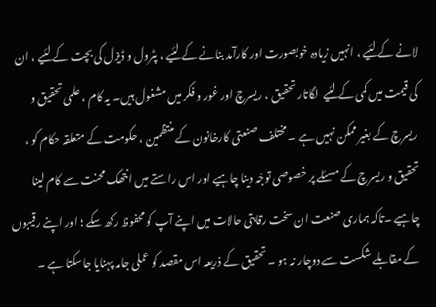لانے کے لئیے ، انہیں زیادہ خوبصورت اور کارآمد بنانے کے لئیے ، پٹرول و ڈیزل کی بچت کے لئیے ، ان کی قیمت میں کمی کے لئیے  لگاتار تحقیق ، ریسرچ اور غور و فکر میں مشغول ہیں۔ یہ کام ، علمی تحقیق و ریسرچ کے بغیر ممکن نہیں ہے ۔ مختلف صنعتی کارخانون کے منتظمین ، حکومت کے متعلقہ حکام کو ، تحقیق و ریسرچ کے مسئلے پر خصوصی توجّہ دینا چاہیے اور اس راستے میں انتھک محنت سے کام لینا چاہیے ۔تاکہ ہماری صنعت ان سخت رقابتی حالات میں اپنے آپ کو محفوظ رکھ سکے ؛ اور اپنے رقیبوں کے مقابلے شکست سے دوچار نہ ہو ۔ تحقیق کے ذریعہ اس مقصد کو عملی جامہ پہنایا جاسکتا ہے ۔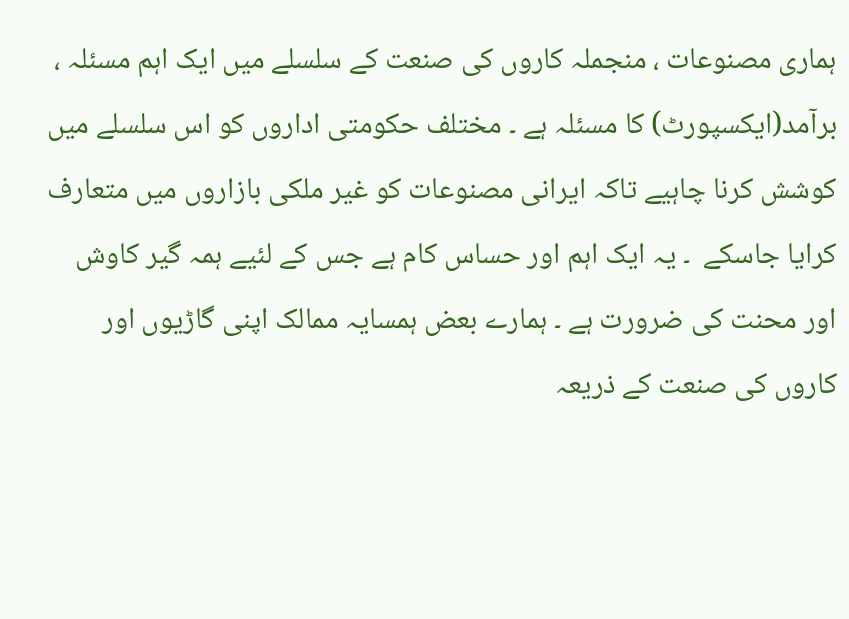ہماری مصنوعات ، منجملہ کاروں کی صنعت کے سلسلے میں ایک اہم مسئلہ ، برآمد(ایکسپورٹ) کا مسئلہ ہے ۔ مختلف حکومتی اداروں کو اس سلسلے میں کوشش کرنا چاہیے تاکہ ایرانی مصنوعات کو غیر ملکی بازاروں میں متعارف کرایا جاسکے  ۔ یہ ایک اہم اور حساس کام ہے جس کے لئیے ہمہ گیر کاوش  اور محنت کی ضرورت ہے ۔ ہمارے بعض ہمسایہ ممالک اپنی گاڑیوں اور کاروں کی صنعت کے ذریعہ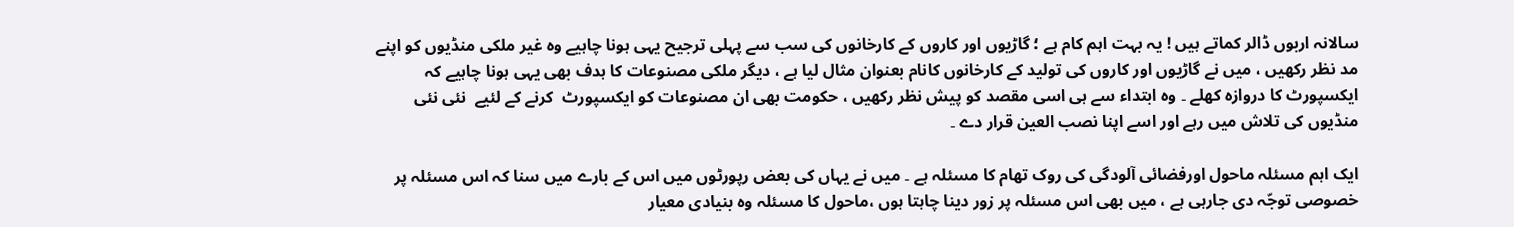سالانہ اربوں ڈالر کماتے ہیں ! یہ بہت اہم کام ہے ؛ گاڑیوں اور کاروں کے کارخانوں کی سب سے پہلی ترجیح یہی ہونا چاہیے وہ غیر ملکی منڈیوں کو اپنے مد نظر رکھیں ، میں نے گاڑیوں اور کاروں کی تولید کے کارخانوں کانام بعنوان مثال لیا ہے ، دیگر ملکی مصنوعات کا ہدف بھی یہی ہونا چاہیے کہ ایکسپورٹ کا دروازہ کھلے ۔ وہ ابتداء سے ہی اسی مقصد کو پیش نظر رکھیں ، حکومت بھی ان مصنوعات کو ایکسپورٹ  کرنے کے لئیے  نئی نئی منڈیوں کی تلاش میں رہے اور اسے اپنا نصب العین قرار دے ۔

ایک اہم مسئلہ ماحول اورفضائی آلودگی کی روک تھام کا مسئلہ ہے ۔ میں نے یہاں کی بعض رپورٹوں میں اس کے بارے میں سنا کہ اس مسئلہ پر خصوصی توجّہ دی جارہی ہے ، میں بھی اس مسئلہ پر زور دینا چاہتا ہوں ،ماحول کا مسئلہ وہ بنیادی معیار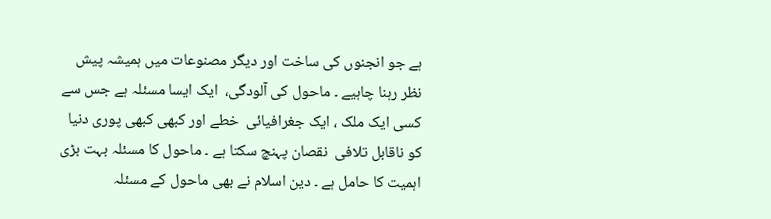ہے جو انجنوں کی ساخت اور دیگر مصنوعات میں ہمیشہ پیش نظر رہنا چاہیے ۔ ماحول کی آلودگی،  ایک ایسا مسئلہ ہے جس سے  کسی ایک ملک ، ایک جغرافیائی  خطے اور کبھی کبھی پوری دنیا   کو ناقابل تلافی  نقصان پہنچ سکتا ہے ۔ ماحول کا مسئلہ بہت بڑی اہمیت کا حامل ہے ۔ دین اسلام نے بھی ماحول کے مسئلہ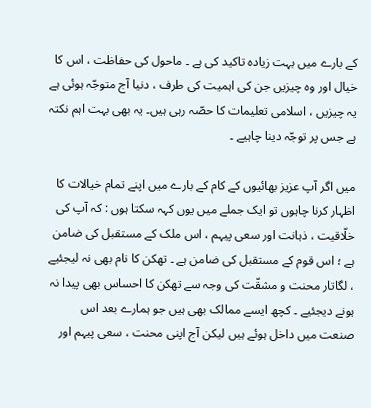کے بارے میں بہت زیادہ تاکید کی ہے ۔ ماحول کی حفاظت ، اس کا خیال اور وہ چیزیں جن کی اہمیت کی طرف ، دنیا آج متوجّہ ہوئی ہے یہ چیزیں ، اسلامی تعلیمات کا حصّہ رہی ہیں۔ یہ بھی بہت اہم نکتہ ہے جس پر توجّہ دینا چاہیے ۔

میں اگر آپ عزیز بھائیوں کے کام کے بارے میں اپنے تمام خیالات کا اظہار کرنا چاہوں تو ایک جملے میں یوں کہہ سکتا ہوں : کہ آپ کی خلّاقیت ، ذہانت اور سعی پیہم ، اس ملک کے مستقبل کی ضامن  ہے ؛ اس قوم کے مستقبل کی ضامن ہے ۔ تھکن کا نام بھی نہ لیجئیے ، لگاتار محنت و مشقّت کی وجہ سے تھکن کا احساس بھی پیدا نہ ہونے دیجئیے ۔ کچھ ایسے ممالک بھی ہیں جو ہمارے بعد اس صنعت میں داخل ہوئے ہیں لیکن آج اپنی محنت ، سعی پیہم اور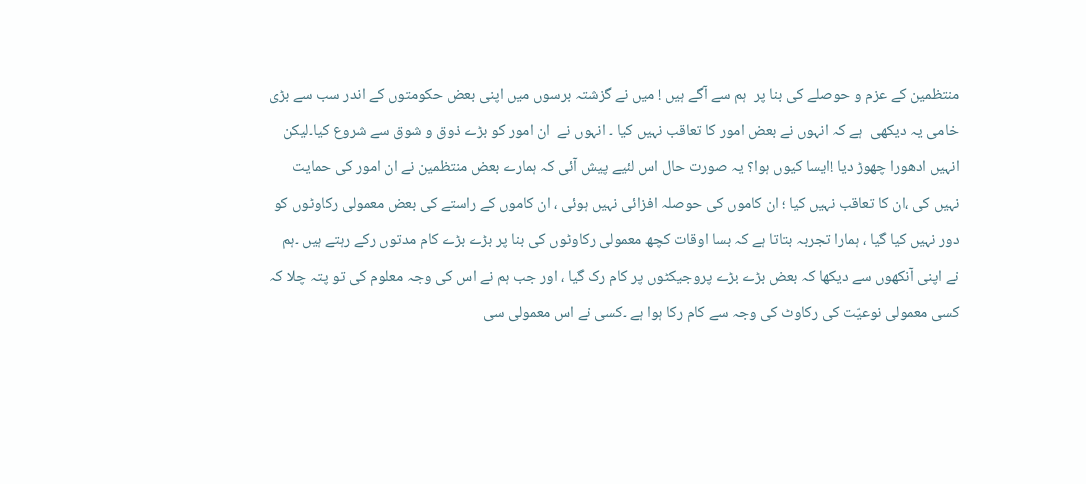منتظمین کے عزم و حوصلے کی بنا پر  ہم سے آگے ہیں ! میں نے گزشتہ برسوں میں اپنی بعض حکومتوں کے اندر سب سے بڑی خامی یہ دیکھی  ہے کہ انہوں نے بعض امور کا تعاقب نہیں کیا ۔ انہوں نے  ان امور کو بڑے ذوق و شوق سے شروع کیا۔لیکن انہیں ادھورا چھوڑ دیا !ایسا کیوں ہوا؟ یہ صورت حال اس لئیے پیش آئی کہ ہمارے بعض منتظمین نے ان امور کی حمایت نہیں کی ،ان کا تعاقب نہیں کیا ؛ ان کاموں کی حوصلہ افزائی نہیں ہوئی ، ان کاموں کے راستے کی بعض معمولی رکاوٹوں کو دور نہیں کیا گیا ، ہمارا تجربہ بتاتا ہے کہ بسا اوقات کچھ معمولی رکاوٹوں کی بنا پر بڑے بڑے کام مدتوں رکے رہتے ہیں ۔ہم نے اپنی آنکھوں سے دیکھا کہ بعض بڑے بڑے پروجیکٹوں پر کام رک گیا ، اور جب ہم نے اس کی وجہ معلوم کی تو پتہ چلا کہ کسی معمولی نوعیّت کی رکاوٹ کی وجہ سے کام رکا ہوا ہے ۔کسی نے اس معمولی سی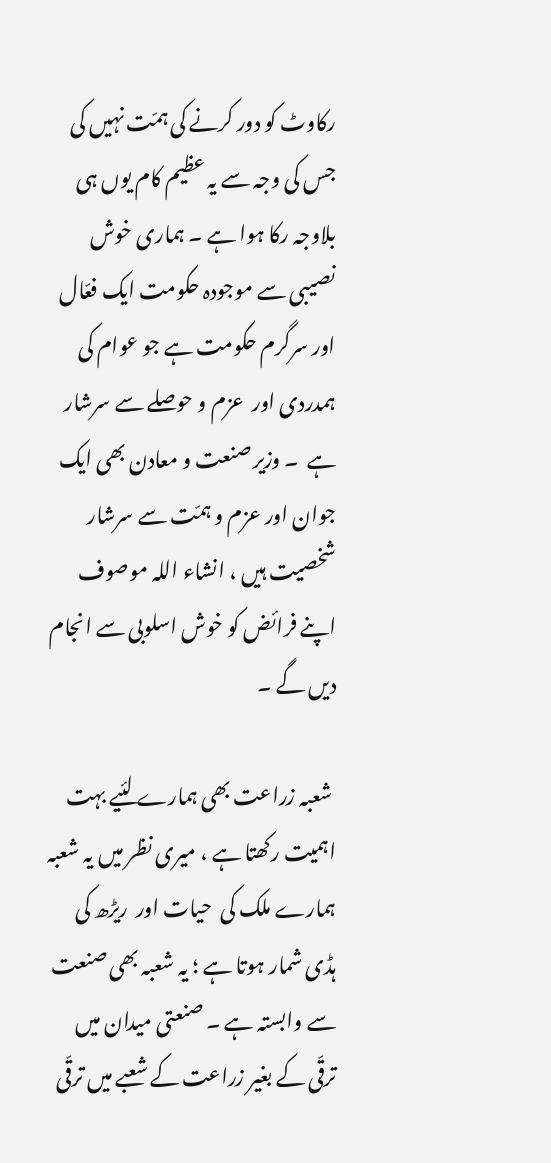رکاوٹ کو دور کرنے کی ہمّت نہیں کی جس کی وجہ سے یہ عظیم کام یوں ہی بلاوجہ رکا ہوا ہے ۔ ہماری خوش نصیبی سے موجودہ حکومت ایک فعّال اور سرگرم حکومت ہے جو عوام کی ہمدردی اور  عزم و حوصلے سے سرشار ہے  ۔ وزیر صنعت و معادن بھی ایک جوان اور عزم و ہمّت سے سرشار شخصیت ہیں ، انشاء اللہ موصوف اپنے فرائض کو خوش اسلوبی سے انجام دیں گے ۔

 شعبہ زراعت بھی ہمارے لئیے بہت اہمیت رکھتا ہے ، میری نظر میں یہ شعبہ ہمارے ملک کی  حیات اور  ریڑھ کی ہڈی شمار ہوتا ہے ؛ یہ شعبہ بھی صنعت سے وابستہ ہے ۔ صنعتی میدان میں ترقّی کے بغیر زراعت کے شعبے میں ترقّی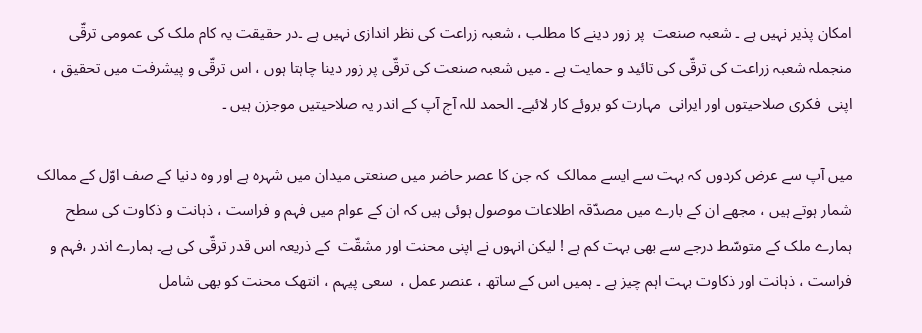امکان پذیر نہیں ہے ۔ شعبہ صنعت  پر زور دینے کا مطلب ، شعبہ زراعت کی نظر اندازی نہیں ہے ۔در حقیقت یہ کام ملک کی عمومی ترقّی منجملہ شعبہ زراعت کی ترقّی کی تائید و حمایت ہے ۔ میں شعبہ صنعت کی ترقّی پر زور دینا چاہتا ہوں ، اس ترقّی و پیشرفت میں تحقیق ،  اپنی  فکری صلاحیتوں اور ایرانی  مہارت کو بروئے کار لائیے۔ الحمد للہ آج آپ کے اندر یہ صلاحیتیں موجزن ہیں ۔

میں آپ سے عرض کردوں کہ بہت سے ایسے ممالک  کہ جن کا عصر حاضر میں صنعتی میدان میں شہرہ ہے اور وہ دنیا کے صف اوّل کے ممالک شمار ہوتے ہیں ، مجھے ان کے بارے میں مصدّقہ اطلاعات موصول ہوئی ہیں کہ ان کے عوام میں فہم و فراست ، ذہانت و ذکاوت کی سطح ہمارے ملک کے متوسّط درجے سے بھی بہت کم ہے ! لیکن انہوں نے اپنی محنت اور مشقّت  کے ذریعہ اس قدر ترقّی کی ہے۔ ہمارے اندر ،فہم و فراست ، ذہانت اور ذکاوت بہت اہم چیز ہے ۔ ہمیں اس کے ساتھ ، عنصر عمل ،  سعی پیہم ، انتھک محنت کو بھی شامل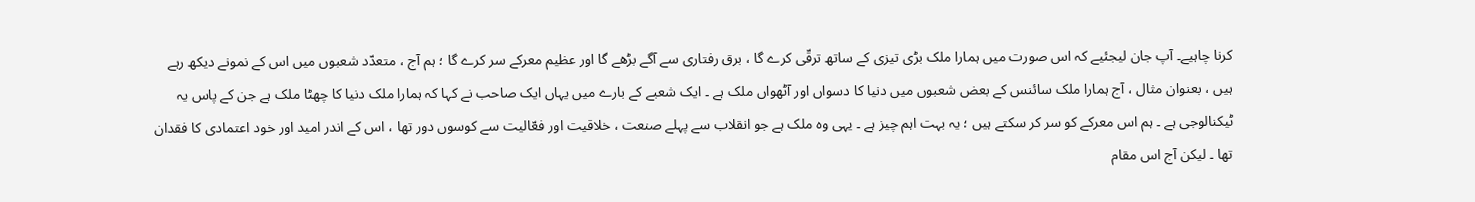کرنا چاہیے۔ آپ جان لیجئیے کہ اس صورت میں ہمارا ملک بڑی تیزی کے ساتھ ترقّی کرے گا ، برق رفتاری سے آگے بڑھے گا اور عظیم معرکے سر کرے گا ؛ ہم آج ، متعدّد شعبوں میں اس کے نمونے دیکھ رہے ہیں ، بعنوان مثال ، آج ہمارا ملک سائنس کے بعض شعبوں میں دنیا کا دسواں اور آٹھواں ملک ہے ۔ ایک شعبے کے بارے میں یہاں ایک صاحب نے کہا کہ ہمارا ملک دنیا کا چھٹا ملک ہے جن کے پاس یہ ٹیکنالوجی ہے ۔ ہم اس معرکے کو سر کر سکتے ہیں ؛ یہ بہت اہم چیز ہے ۔ یہی وہ ملک ہے جو انقلاب سے پہلے صنعت ، خلاقیت اور فعّالیت سے کوسوں دور تھا ، اس کے اندر امید اور خود اعتمادی کا فقدان تھا ۔ لیکن آج اس مقام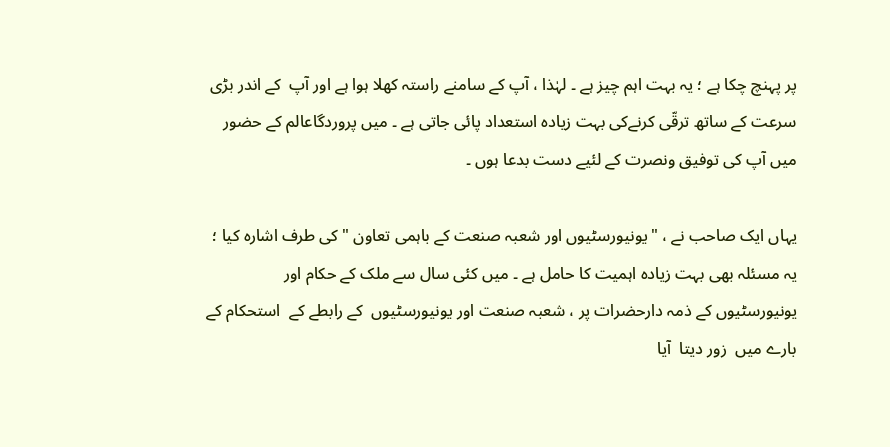پر پہنچ چکا ہے ؛ یہ بہت اہم چیز ہے ۔ لہٰذا ، آپ کے سامنے راستہ کھلا ہوا ہے اور آپ  کے اندر بڑی سرعت کے ساتھ ترقّی کرنےکی بہت زیادہ استعداد پائی جاتی ہے ۔ میں پروردگاعالم کے حضور میں آپ کی توفیق ونصرت کے لئیے دست بدعا ہوں ۔

یہاں ایک صاحب نے ، "یونیورسٹیوں اور شعبہ صنعت کے باہمی تعاون " کی طرف اشارہ کیا ؛ یہ مسئلہ بھی بہت زیادہ اہمیت کا حامل ہے ۔ میں کئی سال سے ملک کے حکام اور یونیورسٹیوں کے ذمہ دارحضرات پر ، شعبہ صنعت اور یونیورسٹیوں  کے رابطے کے  استحکام کے بارے میں  زور دیتا  آیا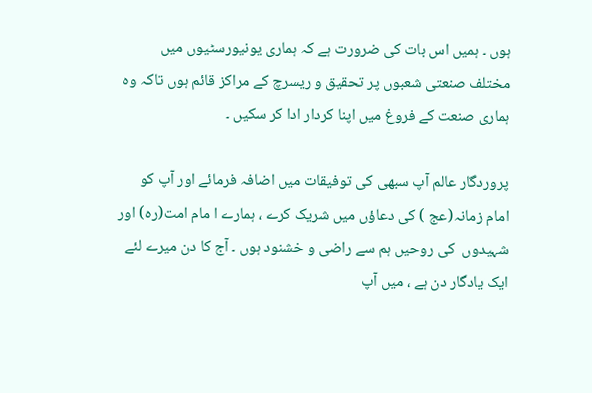ہوں ۔ ہمیں اس بات کی ضرورت ہے کہ ہماری یونیورسٹیوں میں مختلف صنعتی شعبوں پر تحقیق و ریسرچ کے مراکز قائم ہوں تاکہ وہ ہماری صنعت کے فروغ میں اپنا کردار ادا کر سکیں ۔

پروردگار عالم آپ سبھی کی توفیقات میں اضافہ فرمائے اور آپ کو امام زمانہ(عج ) کی دعاؤں میں شریک کرے ، ہمارے ا مام امت(رہ) اور شہیدوں  کی روحیں ہم سے راضی و خشنود ہوں ۔ آج کا دن میرے لئے ایک یادگار دن ہے ، میں آپ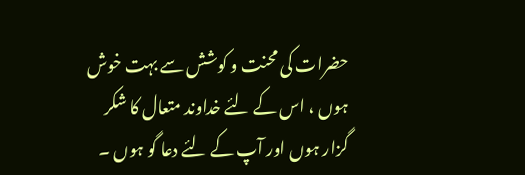حضرات کی محنت و کوشش سے بہت خوش ہوں ، اس کے لئے خداوند متعال کا شکر گزار ہوں اور آپ کے لئے دعا گو ہوں ۔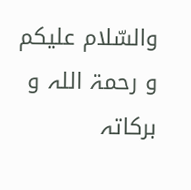والسّلام علیکم و رحمۃ اللہ و برکاتہ